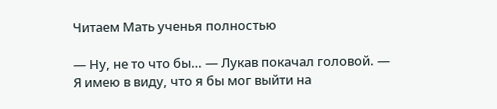Читаем Мать ученья полностью

— Ну, не то что бы… — Лукав покачал головой. — Я имею в виду, что я бы мог выйти на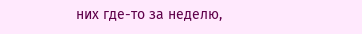них где-то за неделю,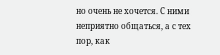но очень не хочется. С ними неприятно общаться, а с тех пор, как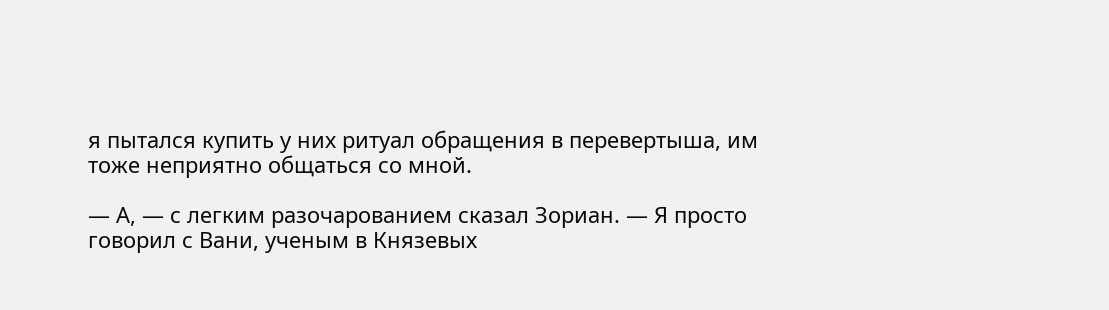я пытался купить у них ритуал обращения в перевертыша, им тоже неприятно общаться со мной.

— А, — с легким разочарованием сказал Зориан. — Я просто говорил с Вани, ученым в Князевых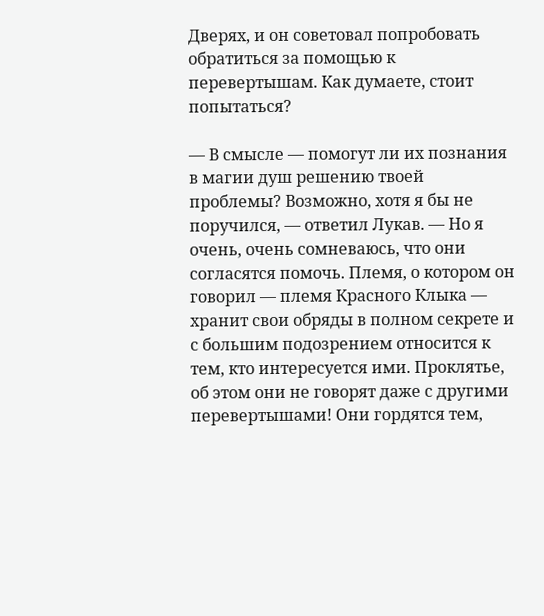Дверях, и он советовал попробовать обратиться за помощью к перевертышам. Как думаете, стоит попытаться?

— В смысле — помогут ли их познания в магии душ решению твоей проблемы? Возможно, хотя я бы не поручился, — ответил Лукав. — Но я очень, очень сомневаюсь, что они согласятся помочь. Племя, о котором он говорил — племя Красного Клыка — хранит свои обряды в полном секрете и с большим подозрением относится к тем, кто интересуется ими. Проклятье, об этом они не говорят даже с другими перевертышами! Они гордятся тем,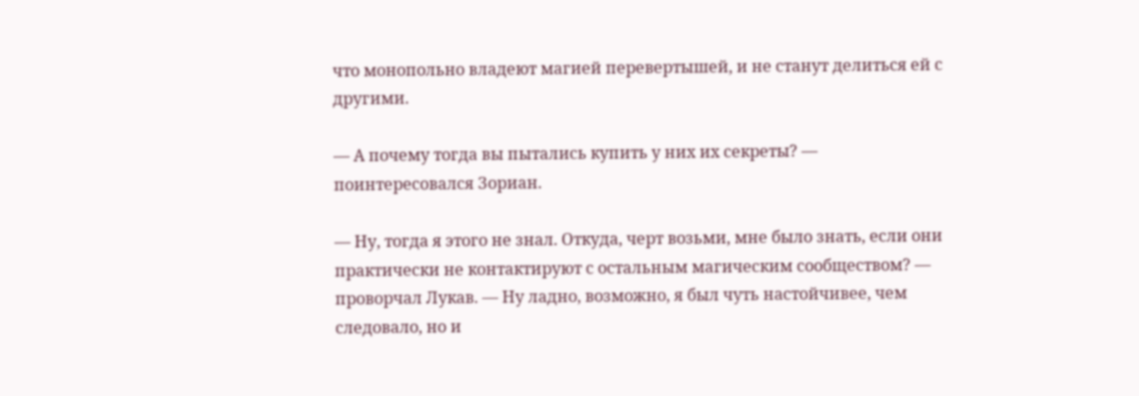что монопольно владеют магией перевертышей, и не станут делиться ей с другими.

— А почему тогда вы пытались купить у них их секреты? — поинтересовался Зориан.

— Ну, тогда я этого не знал. Откуда, черт возьми, мне было знать, если они практически не контактируют с остальным магическим сообществом? — проворчал Лукав. — Ну ладно, возможно, я был чуть настойчивее, чем следовало, но и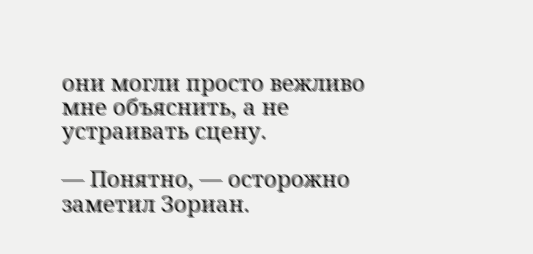они могли просто вежливо мне объяснить, а не устраивать сцену.

— Понятно, — осторожно заметил Зориан.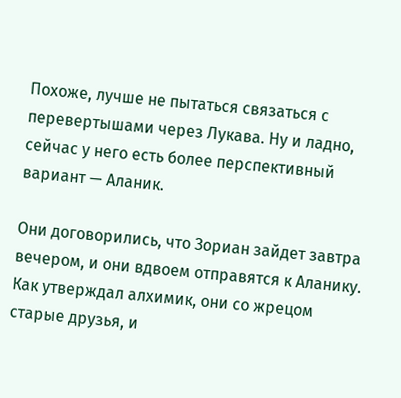Похоже, лучше не пытаться связаться с перевертышами через Лукава. Ну и ладно, сейчас у него есть более перспективный вариант — Аланик.

Они договорились, что Зориан зайдет завтра вечером, и они вдвоем отправятся к Аланику. Как утверждал алхимик, они со жрецом старые друзья, и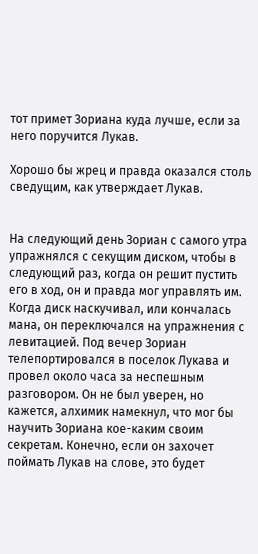тот примет Зориана куда лучше, если за него поручится Лукав.

Хорошо бы жрец и правда оказался столь сведущим, как утверждает Лукав.


На следующий день Зориан с самого утра упражнялся с секущим диском, чтобы в следующий раз, когда он решит пустить его в ход, он и правда мог управлять им. Когда диск наскучивал, или кончалась мана, он переключался на упражнения с левитацией. Под вечер Зориан телепортировался в поселок Лукава и провел около часа за неспешным разговором. Он не был уверен, но кажется, алхимик намекнул, что мог бы научить Зориана кое-каким своим секретам. Конечно, если он захочет поймать Лукав на слове, это будет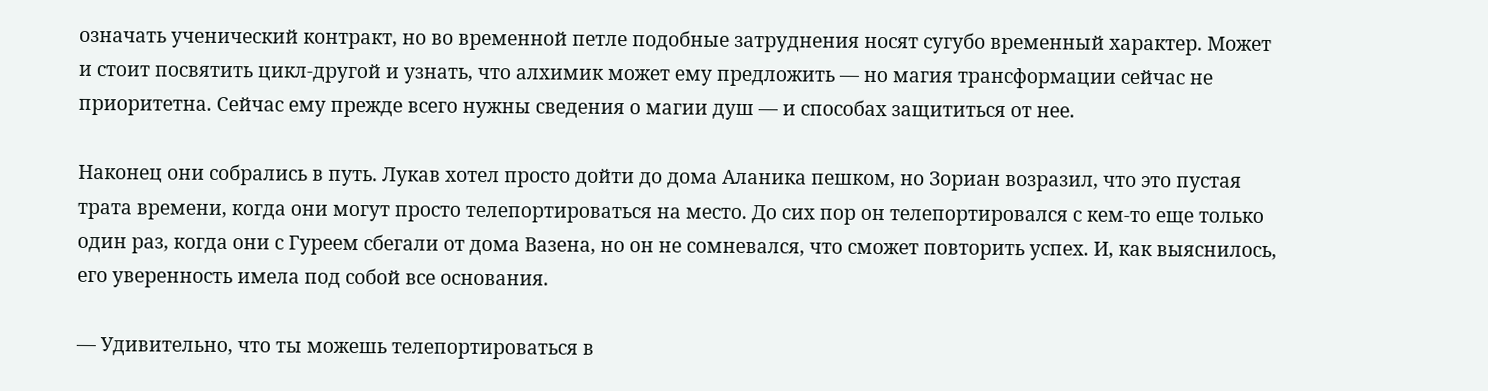означать ученический контракт, но во временной петле подобные затруднения носят сугубо временный характер. Может и стоит посвятить цикл-другой и узнать, что алхимик может ему предложить — но магия трансформации сейчас не приоритетна. Сейчас ему прежде всего нужны сведения о магии душ — и способах защититься от нее.

Наконец они собрались в путь. Лукав хотел просто дойти до дома Аланика пешком, но Зориан возразил, что это пустая трата времени, когда они могут просто телепортироваться на место. До сих пор он телепортировался с кем-то еще только один раз, когда они с Гуреем сбегали от дома Вазена, но он не сомневался, что сможет повторить успех. И, как выяснилось, его уверенность имела под собой все основания.

— Удивительно, что ты можешь телепортироваться в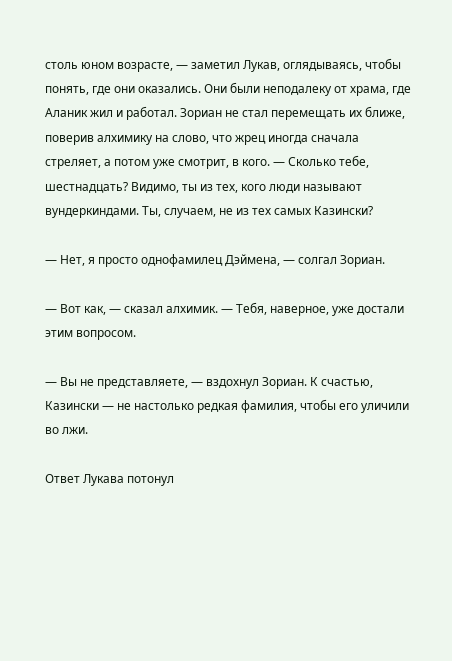столь юном возрасте, — заметил Лукав, оглядываясь, чтобы понять, где они оказались. Они были неподалеку от храма, где Аланик жил и работал. Зориан не стал перемещать их ближе, поверив алхимику на слово, что жрец иногда сначала стреляет, а потом уже смотрит, в кого. — Сколько тебе, шестнадцать? Видимо, ты из тех, кого люди называют вундеркиндами. Ты, случаем, не из тех самых Казински?

— Нет, я просто однофамилец Дэймена, — солгал Зориан.

— Вот как, — сказал алхимик. — Тебя, наверное, уже достали этим вопросом.

— Вы не представляете, — вздохнул Зориан. К счастью, Казински — не настолько редкая фамилия, чтобы его уличили во лжи.

Ответ Лукава потонул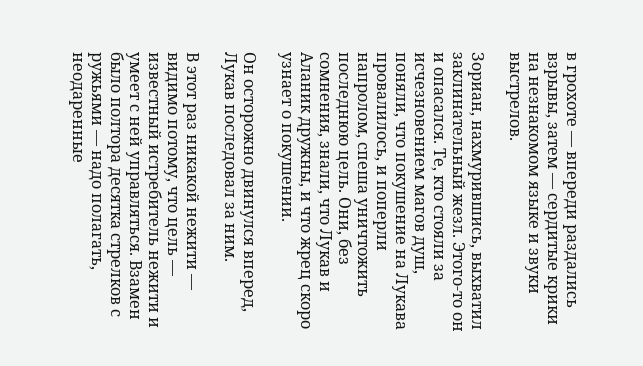в грохоте — впереди раздались взрывы, затем — сердитые крики на незнакомом языке и звуки выстрелов.

Зориан, нахмурившись, выхватил заклинательный жезл. Этого-то он и опасался. Те, кто стояли за исчезновением магов душ, поняли, что покушение на Лукава провалилось, и поперли напролом, спеша уничтожить последнюю цель. Они, без сомнения, знали, что Лукав и Аланик дружны, и что жрец скоро узнает о покушении.

Он осторожно двинулся вперед, Лукав последовал за ним.

В этот раз никакой нежити — видимо потому, что цель — известный истребитель нежити и умеет с ней управляться. Взамен было полтора десятка стрелков с ружьями — надо полагать, неодаренные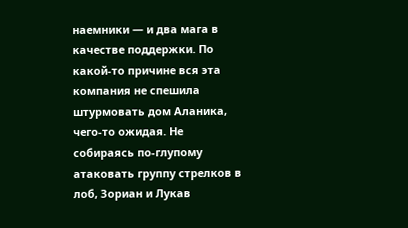наемники — и два мага в качестве поддержки. По какой-то причине вся эта компания не спешила штурмовать дом Аланика, чего-то ожидая. Не собираясь по-глупому атаковать группу стрелков в лоб, Зориан и Лукав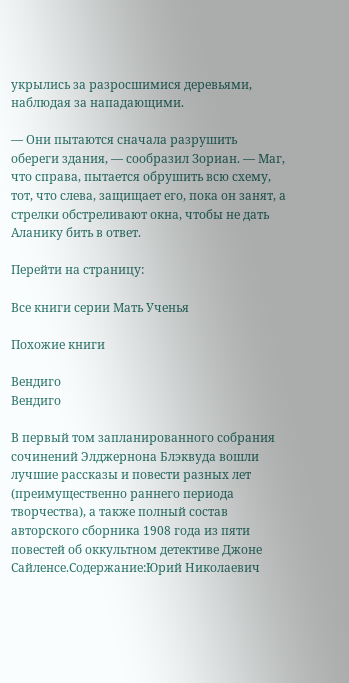укрылись за разросшимися деревьями, наблюдая за нападающими.

— Они пытаются сначала разрушить обереги здания, — сообразил Зориан. — Маг, что справа, пытается обрушить всю схему, тот, что слева, защищает его, пока он занят, а стрелки обстреливают окна, чтобы не дать Аланику бить в ответ.

Перейти на страницу:

Все книги серии Мать Ученья

Похожие книги

Вендиго
Вендиго

В первый том запланированного собрания сочинений Элджернона Блэквуда вошли лучшие рассказы и повести разных лет (преимущественно раннего периода творчества), а также полный состав авторского сборника 1908 года из пяти повестей об оккультном детективе Джоне Сайленсе.Содержание:Юрий Николаевич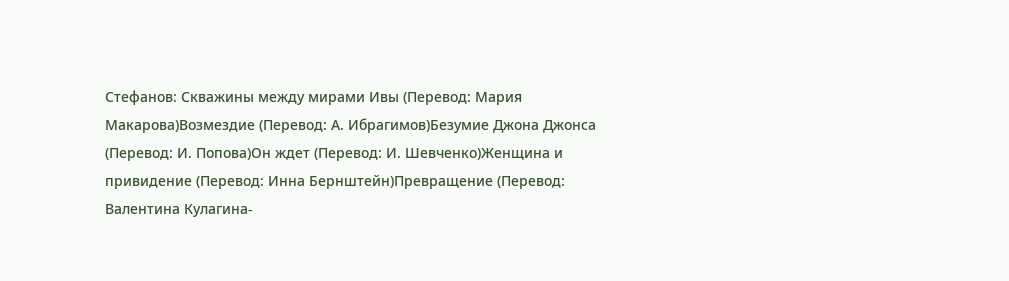Стефанов: Скважины между мирами Ивы (Перевод: Мария Макарова)Возмездие (Перевод: А. Ибрагимов)Безумие Джона Джонса (Перевод: И. Попова)Он ждет (Перевод: И. Шевченко)Женщина и привидение (Перевод: Инна Бернштейн)Превращение (Перевод: Валентина Кулагина-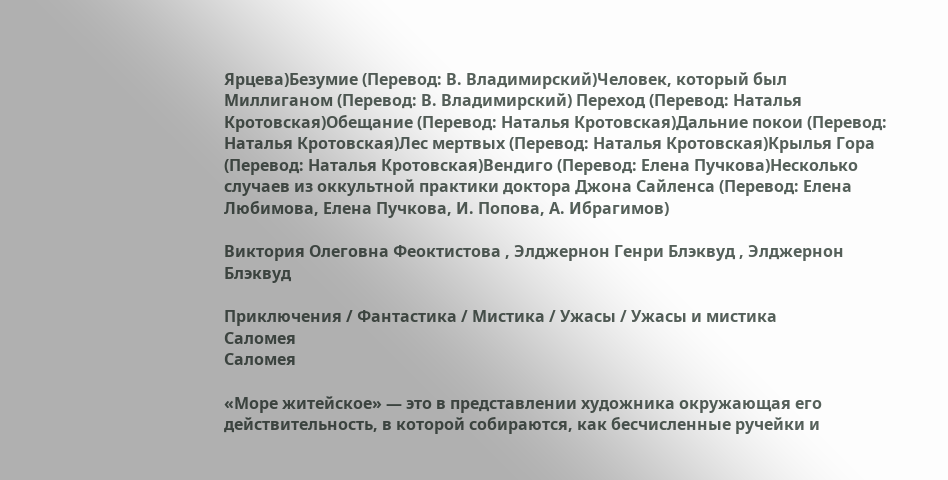Ярцева)Безумие (Перевод: В. Владимирский)Человек, который был Миллиганом (Перевод: В. Владимирский) Переход (Перевод: Наталья Кротовская)Обещание (Перевод: Наталья Кротовская)Дальние покои (Перевод: Наталья Кротовская)Лес мертвых (Перевод: Наталья Кротовская)Крылья Гора (Перевод: Наталья Кротовская)Вендиго (Перевод: Елена Пучкова)Несколько случаев из оккультной практики доктора Джона Сайленса (Перевод: Елена Любимова, Елена Пучкова, И. Попова, А. Ибрагимов)

Виктория Олеговна Феоктистова , Элджернон Генри Блэквуд , Элджернон Блэквуд

Приключения / Фантастика / Мистика / Ужасы / Ужасы и мистика
Саломея
Саломея

«Море житейское» — это в представлении художника окружающая его действительность, в которой собираются, как бесчисленные ручейки и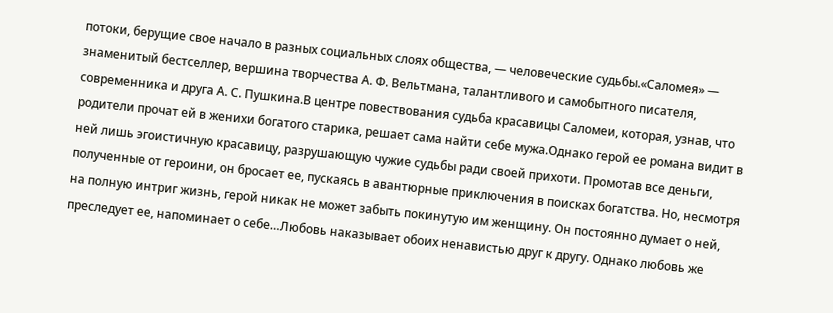потоки, берущие свое начало в разных социальных слоях общества, — человеческие судьбы.«Саломея» — знаменитый бестселлер, вершина творчества А. Ф. Вельтмана, талантливого и самобытного писателя, современника и друга А. С. Пушкина.В центре повествования судьба красавицы Саломеи, которая, узнав, что родители прочат ей в женихи богатого старика, решает сама найти себе мужа.Однако герой ее романа видит в ней лишь эгоистичную красавицу, разрушающую чужие судьбы ради своей прихоти. Промотав все деньги, полученные от героини, он бросает ее, пускаясь в авантюрные приключения в поисках богатства. Но, несмотря на полную интриг жизнь, герой никак не может забыть покинутую им женщину. Он постоянно думает о ней, преследует ее, напоминает о себе…Любовь наказывает обоих ненавистью друг к другу. Однако любовь же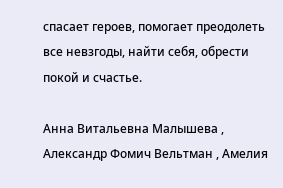спасает героев, помогает преодолеть все невзгоды, найти себя, обрести покой и счастье.

Анна Витальевна Малышева , Александр Фомич Вельтман , Амелия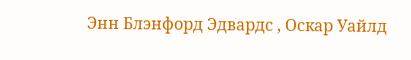Энн Блэнфорд Эдвардс , Оскар Уайлд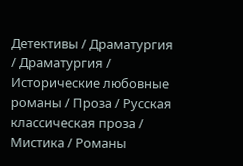Детективы / Драматургия / Драматургия / Исторические любовные романы / Проза / Русская классическая проза / Мистика / Романы